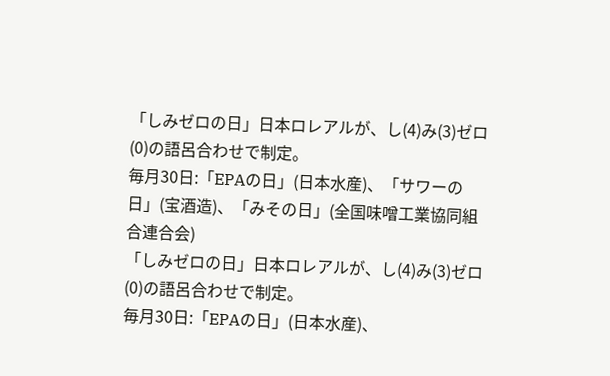「しみゼロの日」日本ロレアルが、し(4)み(3)ゼロ(0)の語呂合わせで制定。
毎月30日:「EPAの日」(日本水産)、「サワーの日」(宝酒造)、「みその日」(全国味噌工業協同組合連合会)
「しみゼロの日」日本ロレアルが、し(4)み(3)ゼロ(0)の語呂合わせで制定。
毎月30日:「EPAの日」(日本水産)、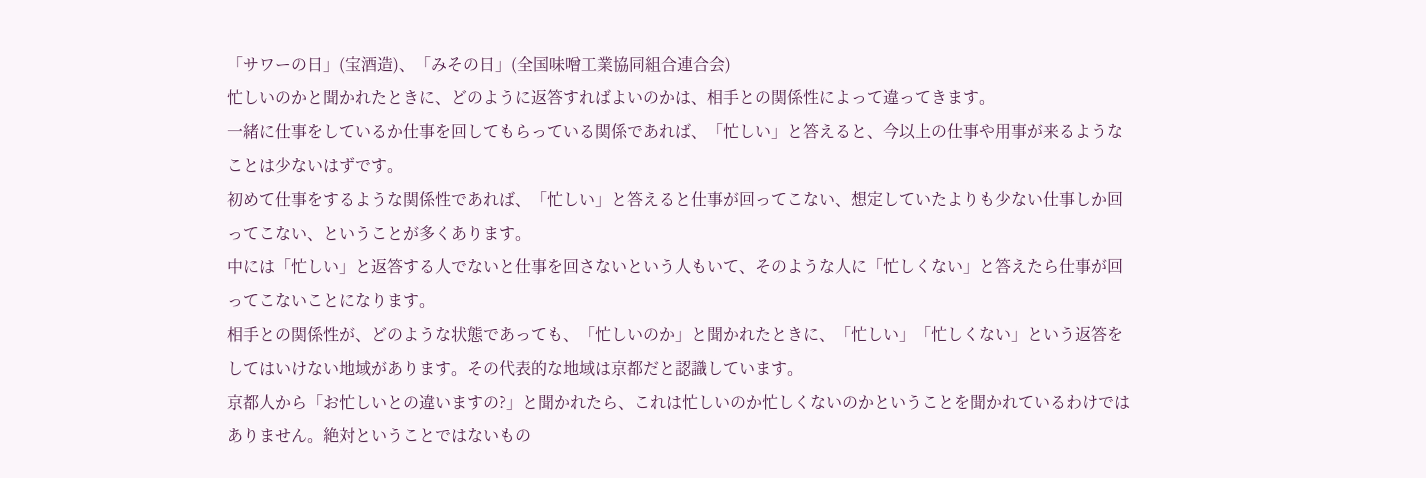「サワーの日」(宝酒造)、「みその日」(全国味噌工業協同組合連合会)
忙しいのかと聞かれたときに、どのように返答すればよいのかは、相手との関係性によって違ってきます。
一緒に仕事をしているか仕事を回してもらっている関係であれば、「忙しい」と答えると、今以上の仕事や用事が来るようなことは少ないはずです。
初めて仕事をするような関係性であれば、「忙しい」と答えると仕事が回ってこない、想定していたよりも少ない仕事しか回ってこない、ということが多くあります。
中には「忙しい」と返答する人でないと仕事を回さないという人もいて、そのような人に「忙しくない」と答えたら仕事が回ってこないことになります。
相手との関係性が、どのような状態であっても、「忙しいのか」と聞かれたときに、「忙しい」「忙しくない」という返答をしてはいけない地域があります。その代表的な地域は京都だと認識しています。
京都人から「お忙しいとの違いますの?」と聞かれたら、これは忙しいのか忙しくないのかということを聞かれているわけではありません。絶対ということではないもの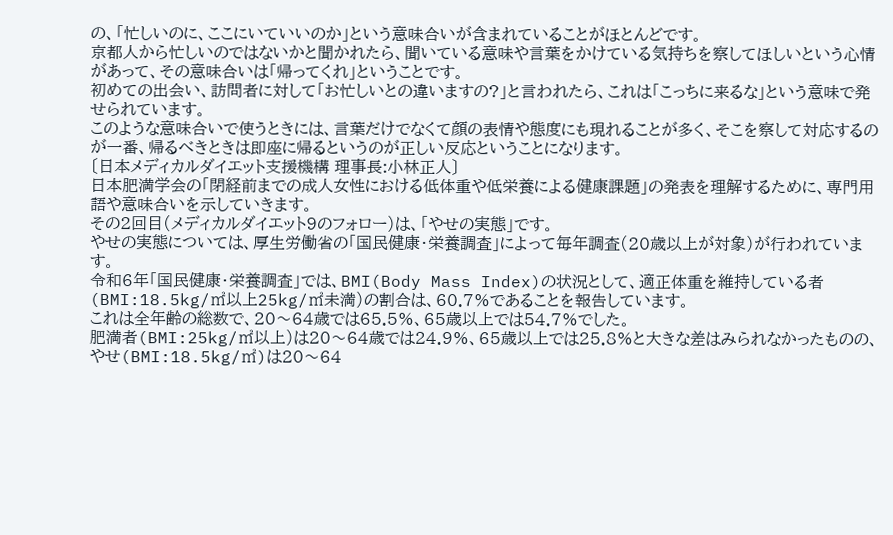の、「忙しいのに、ここにいていいのか」という意味合いが含まれていることがほとんどです。
京都人から忙しいのではないかと聞かれたら、聞いている意味や言葉をかけている気持ちを察してほしいという心情があって、その意味合いは「帰ってくれ」ということです。
初めての出会い、訪問者に対して「お忙しいとの違いますの?」と言われたら、これは「こっちに来るな」という意味で発せられています。
このような意味合いで使うときには、言葉だけでなくて顔の表情や態度にも現れることが多く、そこを察して対応するのが一番、帰るべきときは即座に帰るというのが正しい反応ということになります。
〔日本メディカルダイエット支援機構 理事長:小林正人〕
日本肥満学会の「閉経前までの成人女性における低体重や低栄養による健康課題」の発表を理解するために、専門用語や意味合いを示していきます。
その2回目(メディカルダイエット9のフォロー)は、「やせの実態」です。
やせの実態については、厚生労働省の「国民健康・栄養調査」によって毎年調査(20歳以上が対象)が行われています。
令和6年「国民健康・栄養調査」では、BMI(Body Mass Index)の状況として、適正体重を維持している者(BMI:18.5kg/㎡以上25kg/㎡未満)の割合は、60.7%であることを報告しています。
これは全年齢の総数で、20〜64歳では65.5%、65歳以上では54.7%でした。
肥満者(BMI:25kg/㎡以上)は20〜64歳では24.9%、65歳以上では25.8%と大きな差はみられなかったものの、やせ(BMI:18.5kg/㎡)は20〜64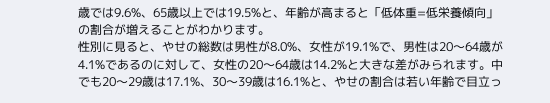歳では9.6%、65歳以上では19.5%と、年齢が高まると「低体重=低栄養傾向」の割合が増えることがわかります。
性別に見ると、やせの総数は男性が8.0%、女性が19.1%で、男性は20〜64歳が4.1%であるのに対して、女性の20〜64歳は14.2%と大きな差がみられます。中でも20〜29歳は17.1%、30〜39歳は16.1%と、やせの割合は若い年齢で目立っ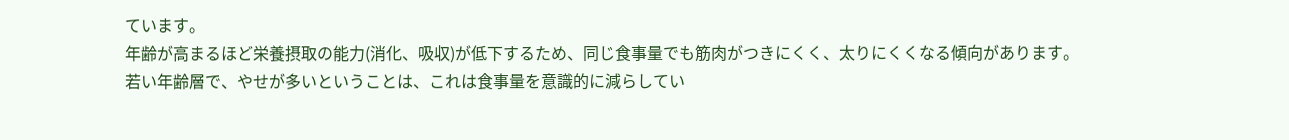ています。
年齢が高まるほど栄養摂取の能力(消化、吸収)が低下するため、同じ食事量でも筋肉がつきにくく、太りにくくなる傾向があります。
若い年齢層で、やせが多いということは、これは食事量を意識的に減らしてい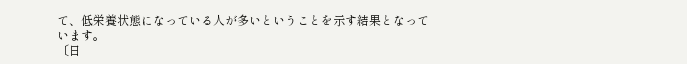て、低栄養状態になっている人が多いということを示す結果となっています。
〔日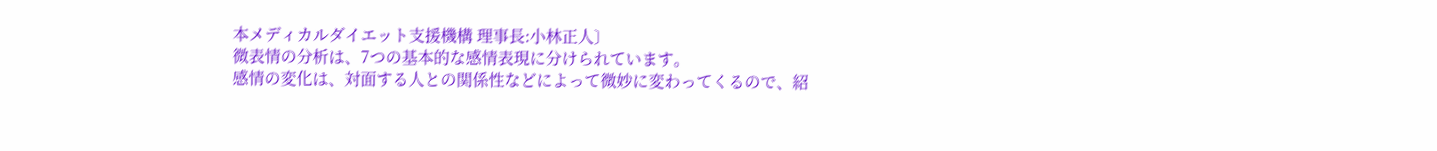本メディカルダイエット支援機構 理事長:小林正人〕
微表情の分析は、7つの基本的な感情表現に分けられています。
感情の変化は、対面する人との関係性などによって微妙に変わってくるので、紹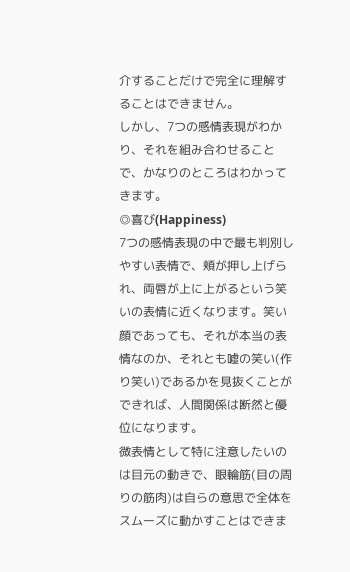介することだけで完全に理解することはできません。
しかし、7つの感情表現がわかり、それを組み合わせることで、かなりのところはわかってきます。
◎喜び(Happiness)
7つの感情表現の中で最も判別しやすい表情で、頬が押し上げられ、両唇が上に上がるという笑いの表情に近くなります。笑い顔であっても、それが本当の表情なのか、それとも嘘の笑い(作り笑い)であるかを見抜くことができれば、人間関係は断然と優位になります。
微表情として特に注意したいのは目元の動きで、眼輪筋(目の周りの筋肉)は自らの意思で全体をスムーズに動かすことはできま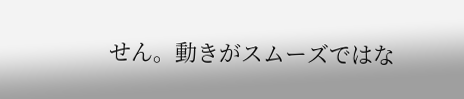せん。動きがスムーズではな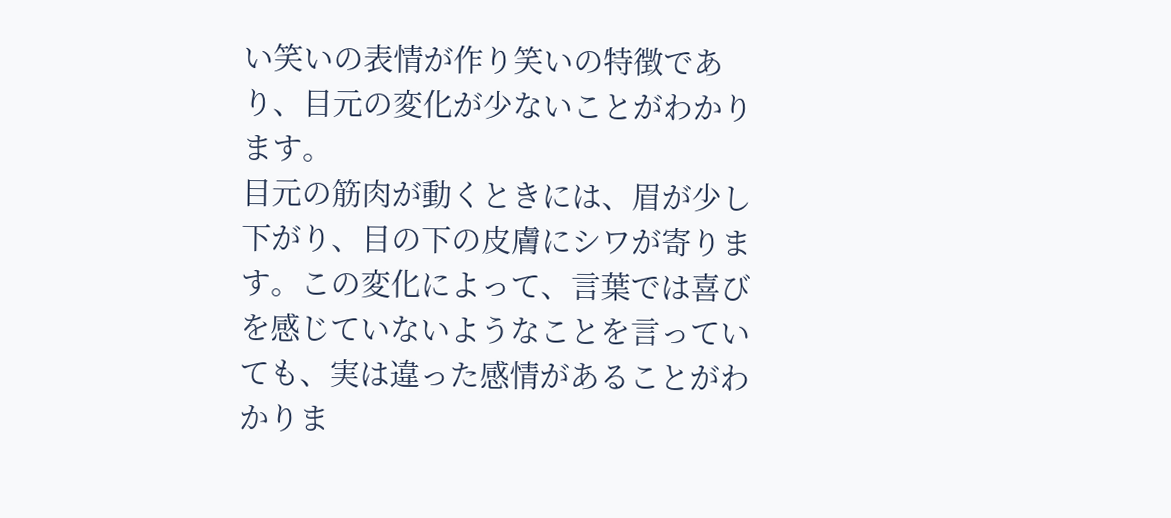い笑いの表情が作り笑いの特徴であり、目元の変化が少ないことがわかります。
目元の筋肉が動くときには、眉が少し下がり、目の下の皮膚にシワが寄ります。この変化によって、言葉では喜びを感じていないようなことを言っていても、実は違った感情があることがわかりま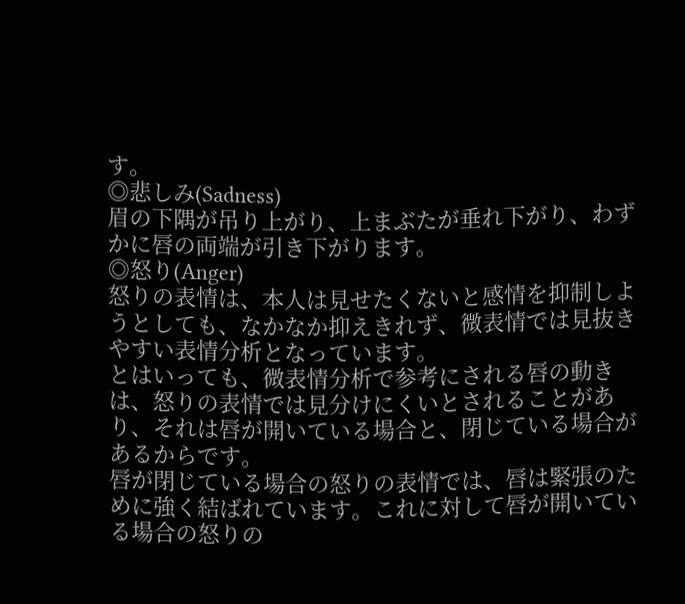す。
◎悲しみ(Sadness)
眉の下隅が吊り上がり、上まぶたが垂れ下がり、わずかに唇の両端が引き下がります。
◎怒り(Anger)
怒りの表情は、本人は見せたくないと感情を抑制しようとしても、なかなか抑えきれず、微表情では見抜きやすい表情分析となっています。
とはいっても、微表情分析で参考にされる唇の動きは、怒りの表情では見分けにくいとされることがあり、それは唇が開いている場合と、閉じている場合があるからです。
唇が閉じている場合の怒りの表情では、唇は緊張のために強く結ばれています。これに対して唇が開いている場合の怒りの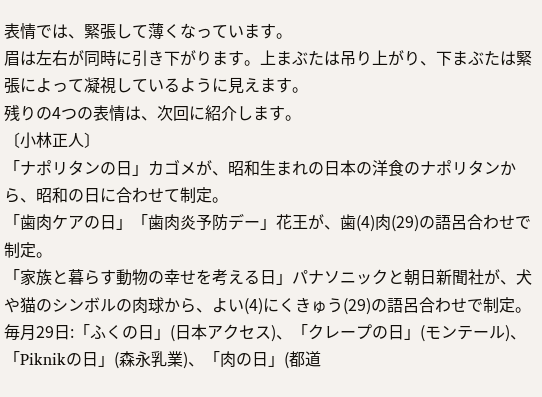表情では、緊張して薄くなっています。
眉は左右が同時に引き下がります。上まぶたは吊り上がり、下まぶたは緊張によって凝視しているように見えます。
残りの4つの表情は、次回に紹介します。
〔小林正人〕
「ナポリタンの日」カゴメが、昭和生まれの日本の洋食のナポリタンから、昭和の日に合わせて制定。
「歯肉ケアの日」「歯肉炎予防デー」花王が、歯(4)肉(29)の語呂合わせで制定。
「家族と暮らす動物の幸せを考える日」パナソニックと朝日新聞社が、犬や猫のシンボルの肉球から、よい(4)にくきゅう(29)の語呂合わせで制定。
毎月29日:「ふくの日」(日本アクセス)、「クレープの日」(モンテール)、「Piknikの日」(森永乳業)、「肉の日」(都道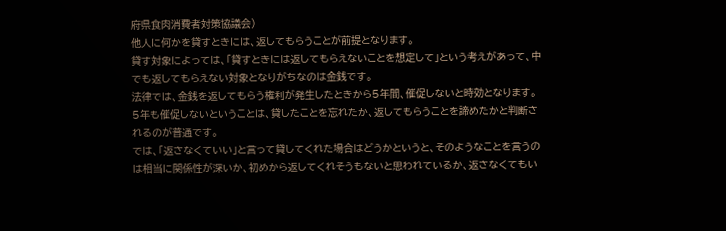府県食肉消費者対策協議会)
他人に何かを貸すときには、返してもらうことが前提となります。
貸す対象によっては、「貸すときには返してもらえないことを想定して」という考えがあって、中でも返してもらえない対象となりがちなのは金銭です。
法律では、金銭を返してもらう権利が発生したときから5年間、催促しないと時効となります。5年も催促しないということは、貸したことを忘れたか、返してもらうことを諦めたかと判断されるのが普通です。
では、「返さなくていい」と言って貸してくれた場合はどうかというと、そのようなことを言うのは相当に関係性が深いか、初めから返してくれそうもないと思われているか、返さなくてもい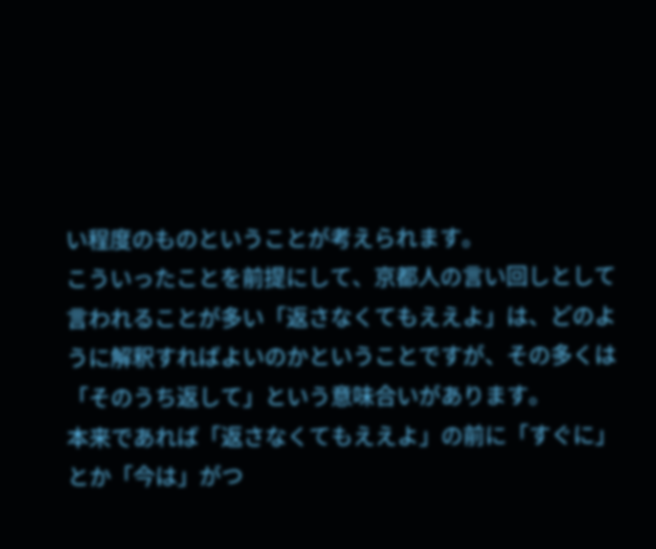い程度のものということが考えられます。
こういったことを前提にして、京都人の言い回しとして言われることが多い「返さなくてもええよ」は、どのように解釈すればよいのかということですが、その多くは「そのうち返して」という意味合いがあります。
本来であれば「返さなくてもええよ」の前に「すぐに」とか「今は」がつ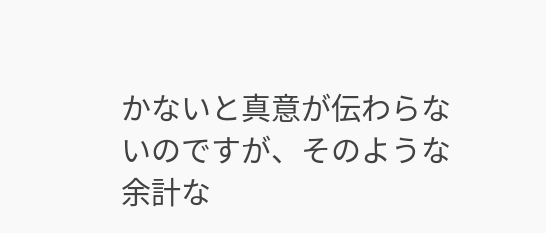かないと真意が伝わらないのですが、そのような余計な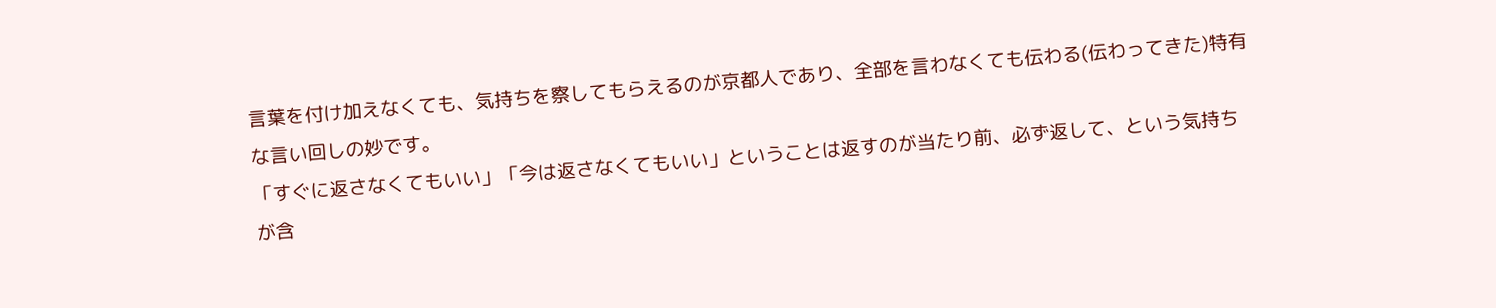言葉を付け加えなくても、気持ちを察してもらえるのが京都人であり、全部を言わなくても伝わる(伝わってきた)特有な言い回しの妙です。
「すぐに返さなくてもいい」「今は返さなくてもいい」ということは返すのが当たり前、必ず返して、という気持ちが含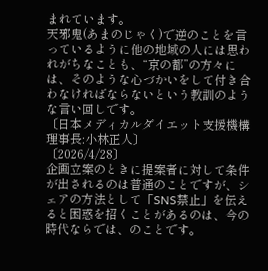まれています。
天邪鬼(あまのじゃく)で逆のことを言っているように他の地域の人には思われがちなことも、“京の都”の方々には、そのような心づかいをして付き合わなければならないという教訓のような言い回しです。
〔日本メディカルダイエット支援機構 理事長:小林正人〕
〔2026/4/28〕
企画立案のときに提案者に対して条件が出されるのは普通のことですが、シェアの方法として「SNS禁止」を伝えると困惑を招くことがあるのは、今の時代ならでは、のことです。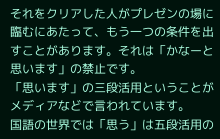それをクリアした人がプレゼンの場に臨むにあたって、もう一つの条件を出すことがあります。それは「かなーと思います」の禁止です。
「思います」の三段活用ということがメディアなどで言われています。
国語の世界では「思う」は五段活用の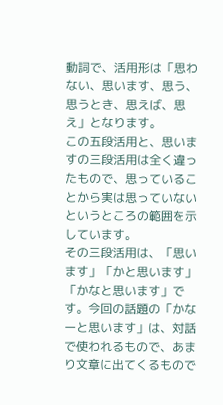動詞で、活用形は「思わない、思います、思う、思うとき、思えば、思え」となります。
この五段活用と、思いますの三段活用は全く違ったもので、思っていることから実は思っていないというところの範囲を示しています。
その三段活用は、「思います」「かと思います」「かなと思います」です。今回の話題の「かなーと思います」は、対話で使われるもので、あまり文章に出てくるもので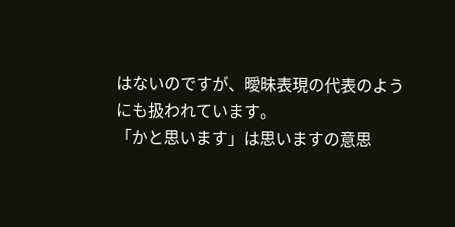はないのですが、曖昧表現の代表のようにも扱われています。
「かと思います」は思いますの意思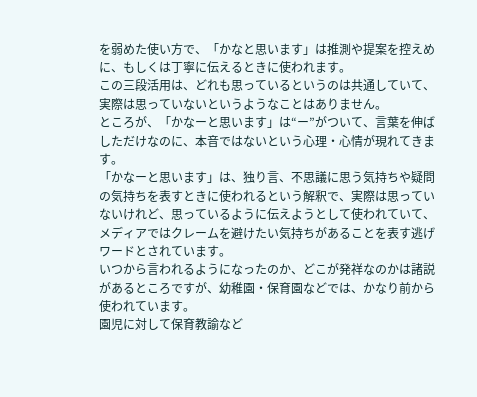を弱めた使い方で、「かなと思います」は推測や提案を控えめに、もしくは丁寧に伝えるときに使われます。
この三段活用は、どれも思っているというのは共通していて、実際は思っていないというようなことはありません。
ところが、「かなーと思います」は“ー”がついて、言葉を伸ばしただけなのに、本音ではないという心理・心情が現れてきます。
「かなーと思います」は、独り言、不思議に思う気持ちや疑問の気持ちを表すときに使われるという解釈で、実際は思っていないけれど、思っているように伝えようとして使われていて、メディアではクレームを避けたい気持ちがあることを表す逃げワードとされています。
いつから言われるようになったのか、どこが発祥なのかは諸説があるところですが、幼稚園・保育園などでは、かなり前から使われています。
園児に対して保育教諭など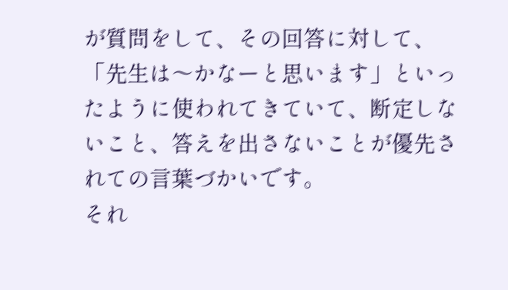が質問をして、その回答に対して、「先生は〜かなーと思います」といったように使われてきていて、断定しないこと、答えを出さないことが優先されての言葉づかいです。
それ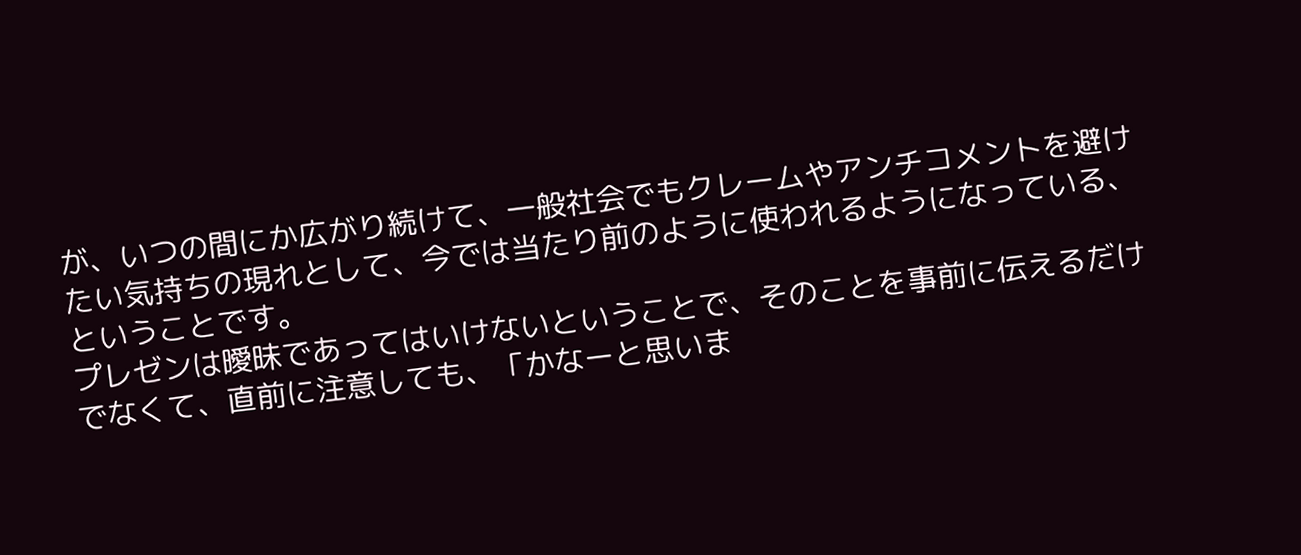が、いつの間にか広がり続けて、一般社会でもクレームやアンチコメントを避けたい気持ちの現れとして、今では当たり前のように使われるようになっている、ということです。
プレゼンは曖昧であってはいけないということで、そのことを事前に伝えるだけでなくて、直前に注意しても、「かなーと思いま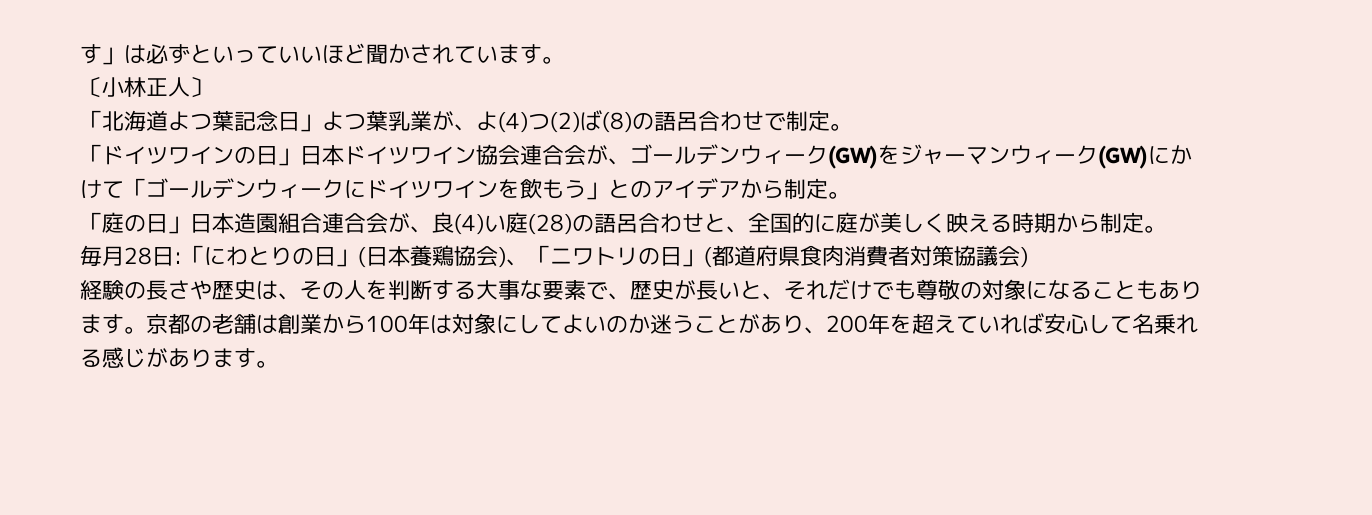す」は必ずといっていいほど聞かされています。
〔小林正人〕
「北海道よつ葉記念日」よつ葉乳業が、よ(4)つ(2)ば(8)の語呂合わせで制定。
「ドイツワインの日」日本ドイツワイン協会連合会が、ゴールデンウィーク(GW)をジャーマンウィーク(GW)にかけて「ゴールデンウィークにドイツワインを飲もう」とのアイデアから制定。
「庭の日」日本造園組合連合会が、良(4)い庭(28)の語呂合わせと、全国的に庭が美しく映える時期から制定。
毎月28日:「にわとりの日」(日本養鶏協会)、「ニワトリの日」(都道府県食肉消費者対策協議会)
経験の長さや歴史は、その人を判断する大事な要素で、歴史が長いと、それだけでも尊敬の対象になることもあります。京都の老舗は創業から100年は対象にしてよいのか迷うことがあり、200年を超えていれば安心して名乗れる感じがあります。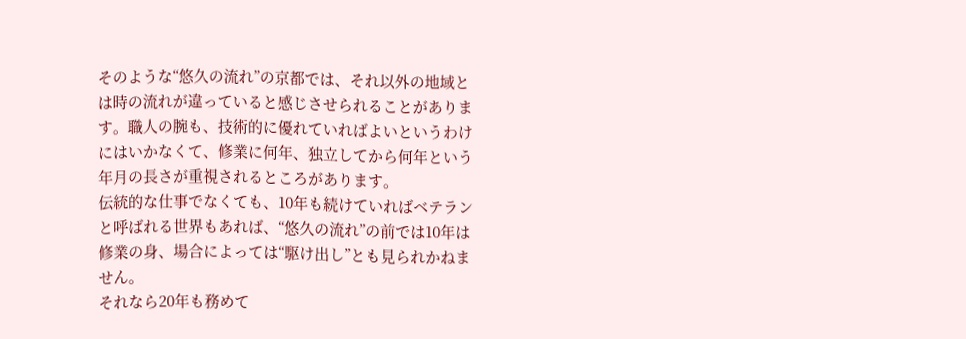そのような“悠久の流れ”の京都では、それ以外の地域とは時の流れが違っていると感じさせられることがあります。職人の腕も、技術的に優れていればよいというわけにはいかなくて、修業に何年、独立してから何年という年月の長さが重視されるところがあります。
伝統的な仕事でなくても、10年も続けていればベテランと呼ばれる世界もあれば、“悠久の流れ”の前では10年は修業の身、場合によっては“駆け出し”とも見られかねません。
それなら20年も務めて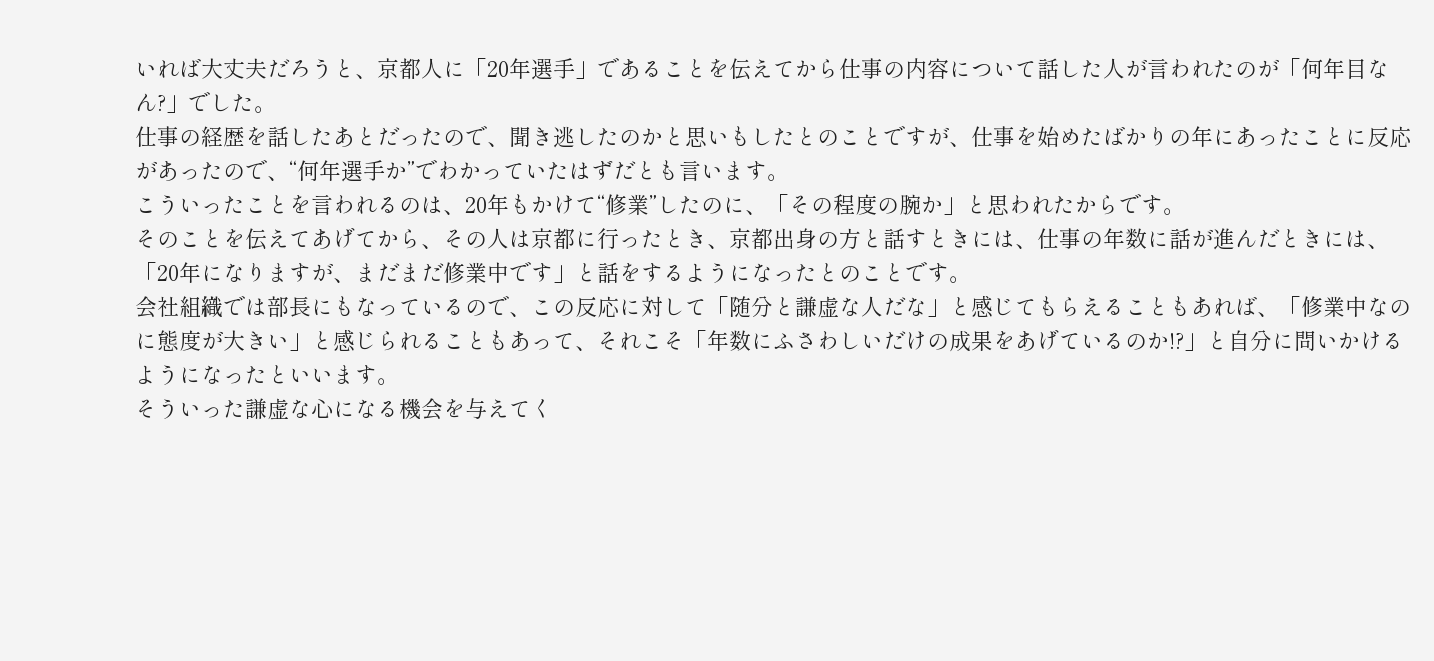いれば大丈夫だろうと、京都人に「20年選手」であることを伝えてから仕事の内容について話した人が言われたのが「何年目なん?」でした。
仕事の経歴を話したあとだったので、聞き逃したのかと思いもしたとのことですが、仕事を始めたばかりの年にあったことに反応があったので、“何年選手か”でわかっていたはずだとも言います。
こういったことを言われるのは、20年もかけて“修業”したのに、「その程度の腕か」と思われたからです。
そのことを伝えてあげてから、その人は京都に行ったとき、京都出身の方と話すときには、仕事の年数に話が進んだときには、「20年になりますが、まだまだ修業中です」と話をするようになったとのことです。
会社組織では部長にもなっているので、この反応に対して「随分と謙虚な人だな」と感じてもらえることもあれば、「修業中なのに態度が大きい」と感じられることもあって、それこそ「年数にふさわしいだけの成果をあげているのか!?」と自分に問いかけるようになったといいます。
そういった謙虚な心になる機会を与えてく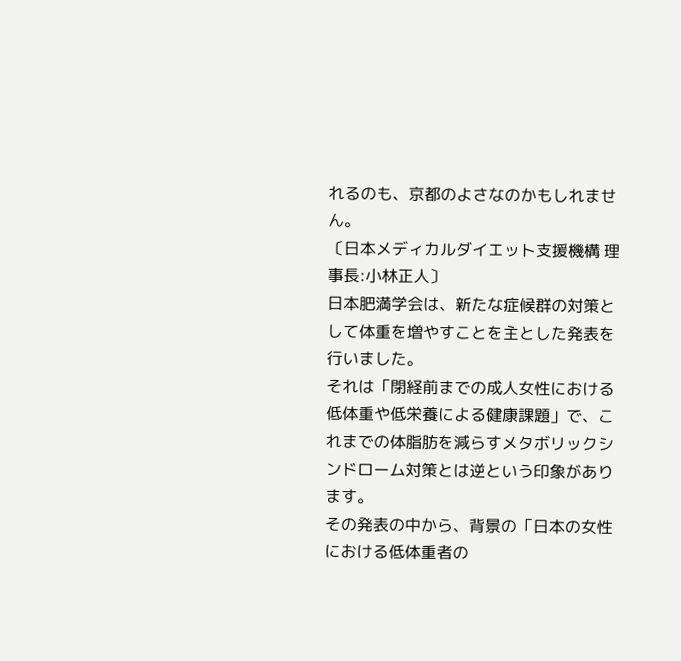れるのも、京都のよさなのかもしれません。
〔日本メディカルダイエット支援機構 理事長:小林正人〕
日本肥満学会は、新たな症候群の対策として体重を増やすことを主とした発表を行いました。
それは「閉経前までの成人女性における低体重や低栄養による健康課題」で、これまでの体脂肪を減らすメタボリックシンドローム対策とは逆という印象があります。
その発表の中から、背景の「日本の女性における低体重者の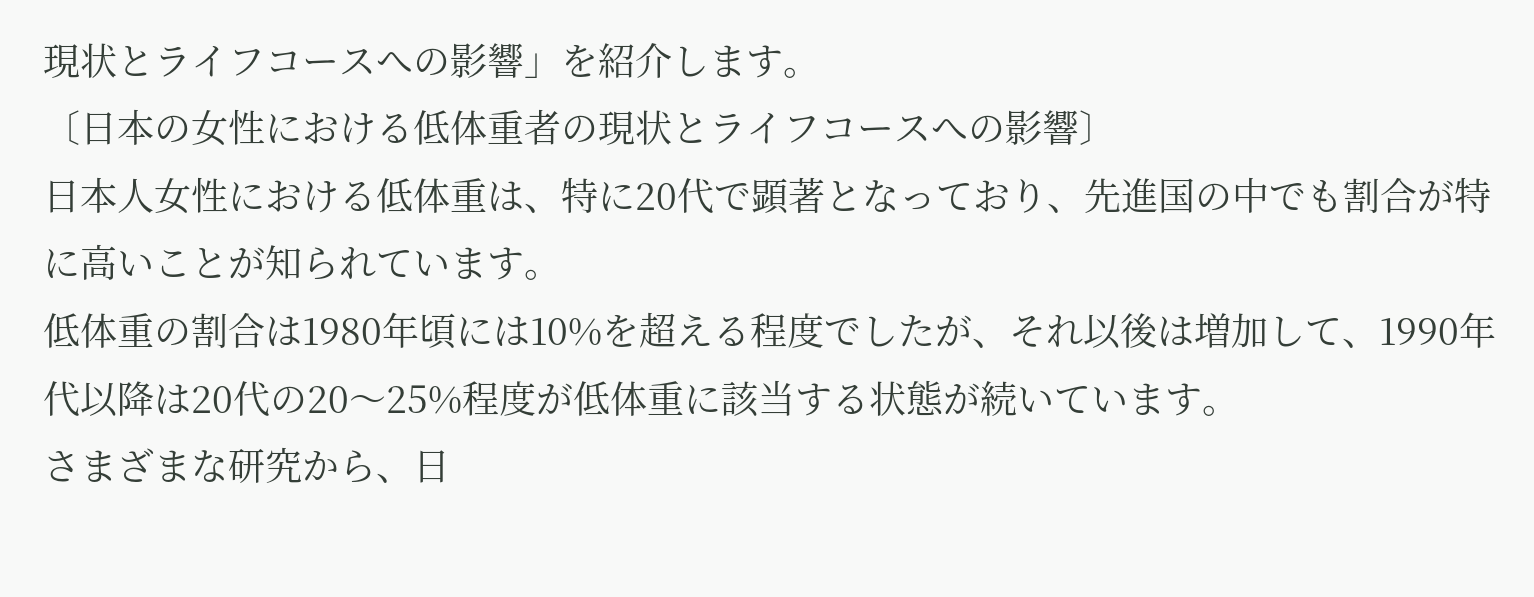現状とライフコースへの影響」を紹介します。
〔日本の女性における低体重者の現状とライフコースへの影響〕
日本人女性における低体重は、特に20代で顕著となっており、先進国の中でも割合が特に高いことが知られています。
低体重の割合は1980年頃には10%を超える程度でしたが、それ以後は増加して、1990年代以降は20代の20〜25%程度が低体重に該当する状態が続いています。
さまざまな研究から、日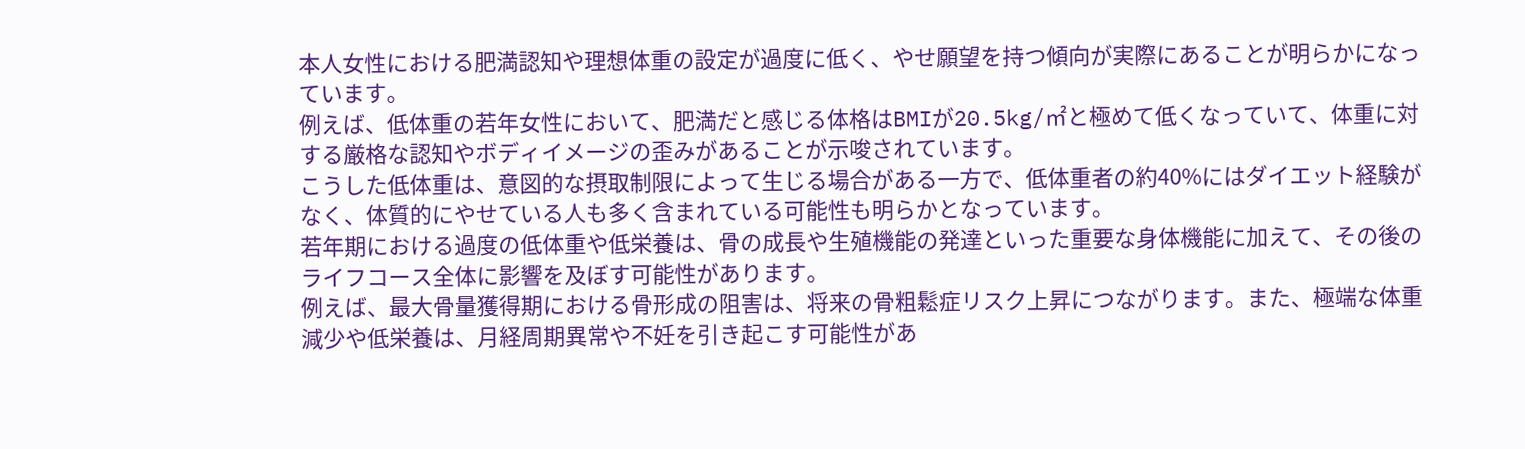本人女性における肥満認知や理想体重の設定が過度に低く、やせ願望を持つ傾向が実際にあることが明らかになっています。
例えば、低体重の若年女性において、肥満だと感じる体格はBMIが20.5kg/㎡と極めて低くなっていて、体重に対する厳格な認知やボディイメージの歪みがあることが示唆されています。
こうした低体重は、意図的な摂取制限によって生じる場合がある一方で、低体重者の約40%にはダイエット経験がなく、体質的にやせている人も多く含まれている可能性も明らかとなっています。
若年期における過度の低体重や低栄養は、骨の成長や生殖機能の発達といった重要な身体機能に加えて、その後のライフコース全体に影響を及ぼす可能性があります。
例えば、最大骨量獲得期における骨形成の阻害は、将来の骨粗鬆症リスク上昇につながります。また、極端な体重減少や低栄養は、月経周期異常や不妊を引き起こす可能性があ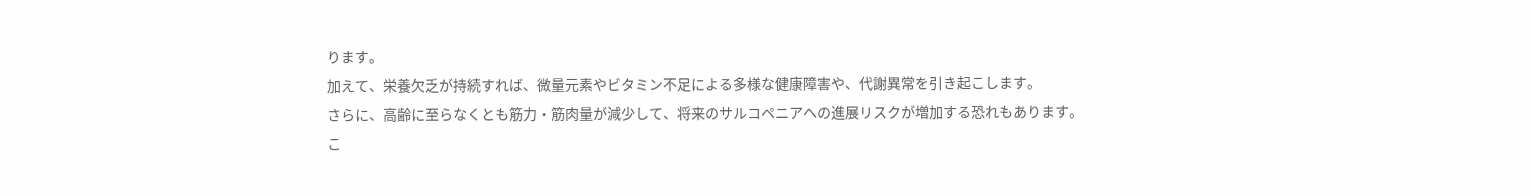ります。
加えて、栄養欠乏が持続すれば、微量元素やビタミン不足による多様な健康障害や、代謝異常を引き起こします。
さらに、高齢に至らなくとも筋力・筋肉量が減少して、将来のサルコペニアへの進展リスクが増加する恐れもあります。
こ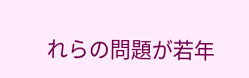れらの問題が若年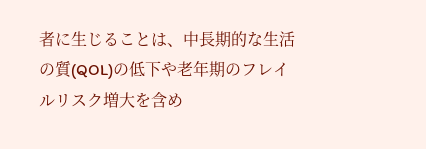者に生じることは、中長期的な生活の質(QOL)の低下や老年期のフレイルリスク増大を含め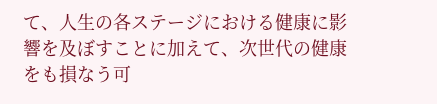て、人生の各ステージにおける健康に影響を及ぼすことに加えて、次世代の健康をも損なう可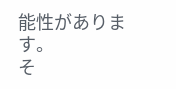能性があります。
そ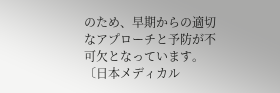のため、早期からの適切なアプローチと予防が不可欠となっています。
〔日本メディカル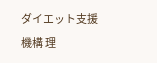ダイエット支援機構 理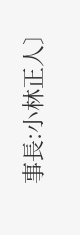事長:小林正人〕